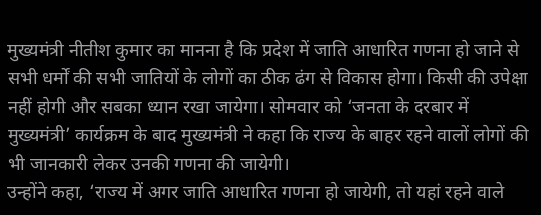मुख्यमंत्री नीतीश कुमार का मानना है कि प्रदेश में जाति आधारित गणना हो जाने से सभी धर्मों की सभी जातियों के लोगों का ठीक ढंग से विकास होगा। किसी की उपेक्षा नहीं होगी और सबका ध्यान रखा जायेगा। सोमवार को ‘जनता के दरबार में मुख्यमंत्री’ कार्यक्रम के बाद मुख्यमंत्री ने कहा कि राज्य के बाहर रहने वालों लोगों की भी जानकारी लेकर उनकी गणना की जायेगी।
उन्होंने कहा‚ ‘राज्य में अगर जाति आधारित गणना हो जायेगी‚ तो यहां रहने वाले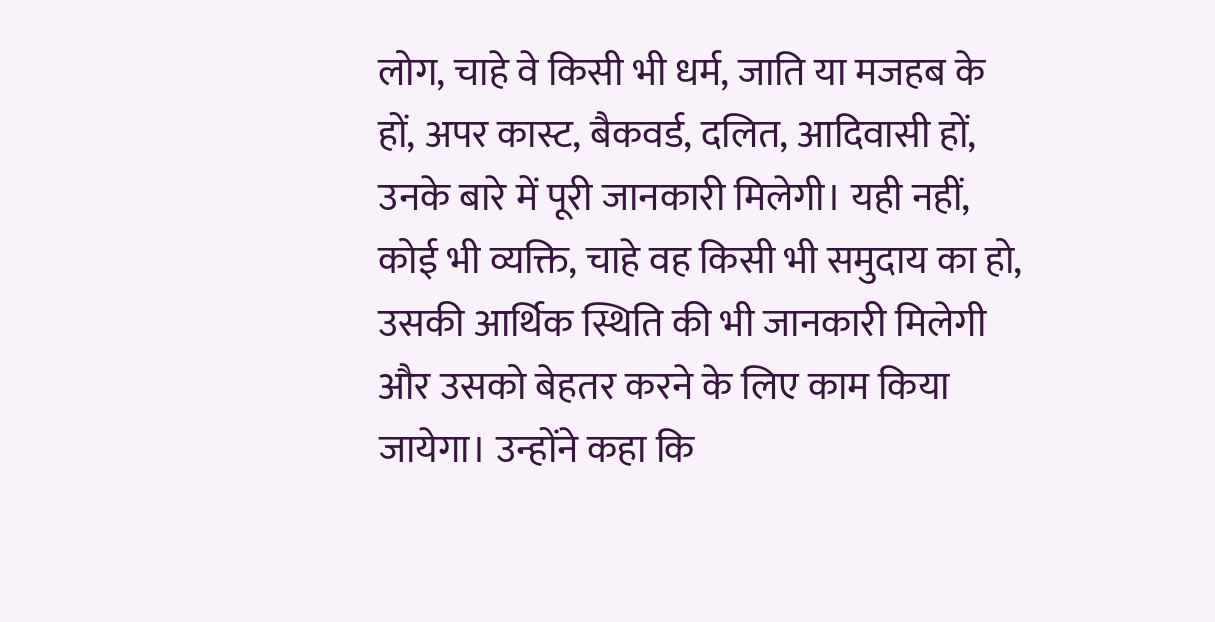लोग‚ चाहे वे किसी भी धर्म‚ जाति या मजहब के हों‚ अपर कास्ट‚ बैकवर्ड‚ दलित‚ आदिवासी हों‚ उनके बारे में पूरी जानकारी मिलेगी। यही नहीं‚ कोई भी व्यक्ति‚ चाहे वह किसी भी समुदाय का हो‚ उसकी आर्थिक स्थिति की भी जानकारी मिलेगी और उसको बेहतर करने के लिए काम किया जायेगा। उन्होंने कहा कि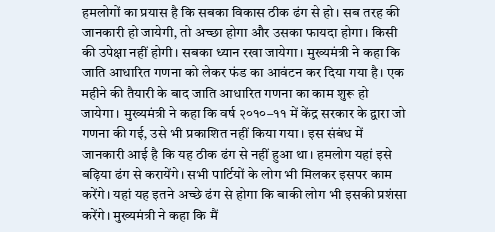हमलोगों का प्रयास है कि सबका विकास ठीक ढंग से हो। सब तरह की जानकारी हो जायेगी‚ तो अच्छा होगा और उसका फायदा होगा। किसी की उपेक्षा नहीं होगी। सबका ध्यान रखा जायेगा। मुख्यमंत्री ने कहा कि जाति आधारित गणना को लेकर फंड का आवंटन कर दिया गया है। एक महीने की तैयारी के बाद जाति आधारित गणना का काम शुरू हो जायेगा। मुख्यमंत्री ने कहा कि वर्ष २०१०–११ में केंद्र सरकार के द्वारा जो गणना की गई‚ उसे भी प्रकाशित नहीं किया गया। इस संबंध में जानकारी आई है कि यह ठीक ढंग से नहीं हुआ था। हमलोग यहां इसे बढ़िया ढंग से करायेंगे। सभी पार्टियों के लोग भी मिलकर इसपर काम करेंगे। यहां यह इतने अच्छे ढंग से होगा कि बाकी लोग भी इसकी प्रशंसा करेंगे। मुख्यमंत्री ने कहा कि मैं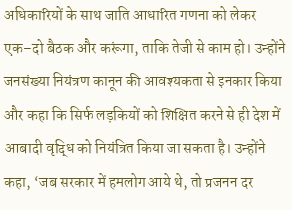अधिकारियों के साथ जाति आधारित गणना को लेकर एक–दो बैठक और करूंगा‚ ताकि तेजी से काम हो। उन्होंने जनसंख्या नियंत्रण कानून की आवश्यकता से इनकार किया और कहा कि सिर्फ लड़कियों को शिक्षित करने से ही देश में आबादी वृद्धि को नियंत्रित किया जा सकता है। उन्होंने कहा‚ ‘जब सरकार में हमलोग आये थे‚ तो प्रजनन दर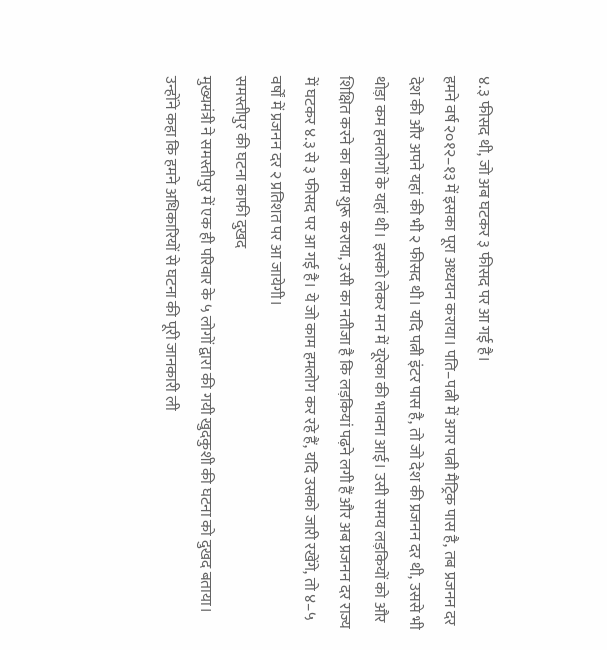४.३ फीसद थी‚ जो अब घटकर ३ फीसद पर आ गई है।
हमने वर्ष २०१२–१३ में इसका पूरा अध्ययन कराया। पति–पत्नी में अगर पत्नी मैट्रिक पास है‚ तब प्रजनन दर देश की और अपने यहां की भी २ फीसद थी। यदि पत्नी इंटर पास है‚ तो जो देश की प्रजनन दर थी‚ उससे भी थोड़ा कम हमलोगों के यहां थी। इसको लेकर मन में यूरेका की भावना आई। उसी समय लड़कियों को और शिक्षित करने का काम शुरू कराया‚ उसी का नतीजा है कि लड़कियां पढ़ने लगी हैं और अब प्रजनन दर राज्य में घटकर ४.३ से ३ फीसद पर आ गई है। ये जो काम हमलोग कर रहे हैं‚ यदि उसको जारी रखेंगे‚ तो ४–५ वर्षों में प्रजनन दर २ प्रतिशत पर आ जायेगी।
समस्तीपुर की घटना काफी दुखद
मुख्यमंत्री ने समस्तीपुर में एक ही परिवार के ५ लोगों द्वारा की गयी खुदकुशी की घटना को दुखद बताया। उन्होंने कहा कि हमने अधिकारियों से घटना की पूरी जानकारी ली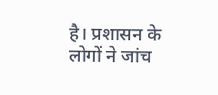है। प्रशासन के लोगों ने जांच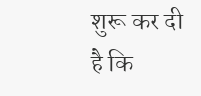शुरू कर दी है कि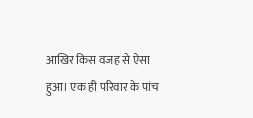आखिर किस वजह से ऐसा हुआ। एक ही परिवार के पांच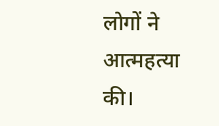लोगों ने आत्महत्या की।